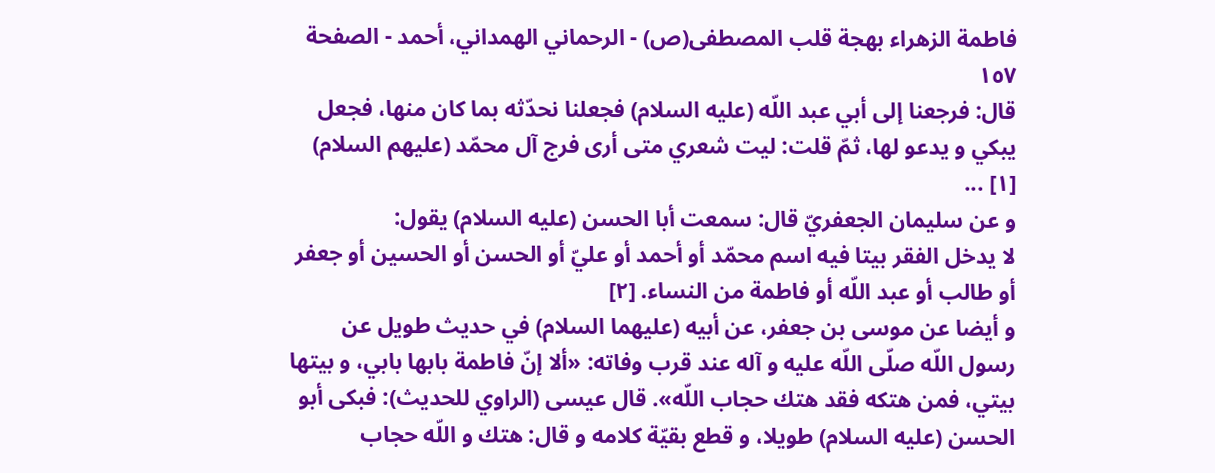فاطمة الزهراء بهجة قلب المصطفى(ص) - الرحماني الهمداني، أحمد - الصفحة ١٥٧
قال: فرجعنا إلى أبي عبد اللّه (عليه السلام) فجعلنا نحدّثه بما كان منها، فجعل يبكي و يدعو لها، ثمّ قلت: ليت شعري متى أرى فرج آل محمّد (عليهم السلام) [١] ...
و عن سليمان الجعفريّ قال: سمعت أبا الحسن (عليه السلام) يقول:
لا يدخل الفقر بيتا فيه اسم محمّد أو أحمد أو عليّ أو الحسن أو الحسين أو جعفر أو طالب أو عبد اللّه أو فاطمة من النساء. [٢]
و أيضا عن موسى بن جعفر، عن أبيه (عليهما السلام) في حديث طويل عن رسول اللّه صلّى اللّه عليه و آله عند قرب وفاته: «ألا إنّ فاطمة بابها بابي، و بيتها بيتي، فمن هتكه فقد هتك حجاب اللّه». قال عيسى (الراوي للحديث): فبكى أبو الحسن (عليه السلام) طويلا، و قطع بقيّة كلامه و قال: هتك و اللّه حجاب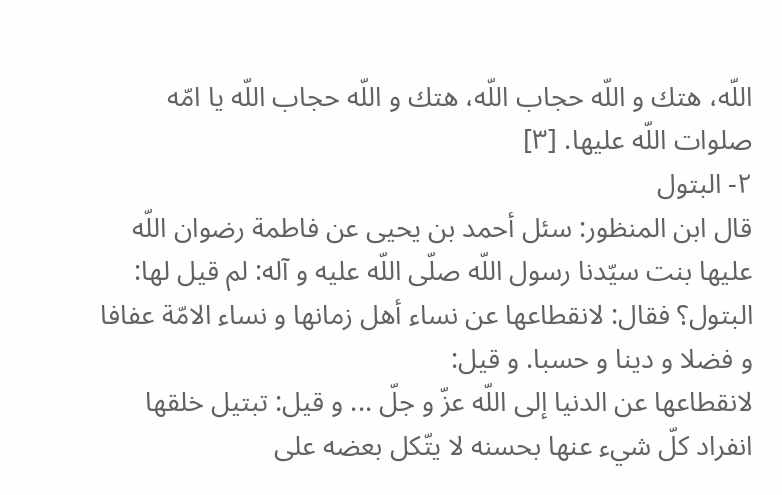اللّه، هتك و اللّه حجاب اللّه، هتك و اللّه حجاب اللّه يا امّه صلوات اللّه عليها. [٣]
٢- البتول
قال ابن المنظور: سئل أحمد بن يحيى عن فاطمة رضوان اللّه عليها بنت سيّدنا رسول اللّه صلّى اللّه عليه و آله: لم قيل لها: البتول؟ فقال: لانقطاعها عن نساء أهل زمانها و نساء الامّة عفافا و فضلا و دينا و حسبا. و قيل:
لانقطاعها عن الدنيا إلى اللّه عزّ و جلّ ... و قيل: تبتيل خلقها انفراد كلّ شيء عنها بحسنه لا يتّكل بعضه على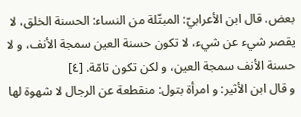بعض. قال ابن الأعرابيّ: المبتّلة من النساء: الحسنة الخلق، لا يقصر شيء عن شيء، لا تكون حسنة العين سمجة الأنف، و لا حسنة الأنف سمجة العين، و لكن تكون تامّة. [٤]
و قال ابن الأثير: و امرأة بتول: منقطعة عن الرجال لا شهوة لها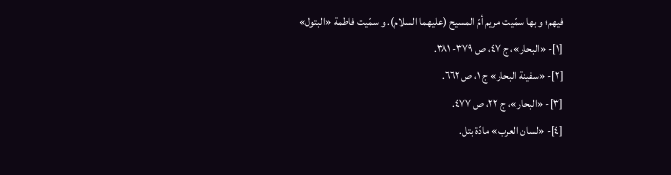فيهم؛ و بها سمّيت مريم أمّ المسيح (عليهما السلام). و سمّيت فاطمة «البتول»
[١]- «البحار»، ج ٤٧، ص ٣٧٩- ٣٨١.
[٢]- «سفينة البحار» ج ١، ص ٦٦٢.
[٣]- «البحار»، ج ٢٢، ص ٤٧٧.
[٤]- «لسان العرب» مادّة بتل.